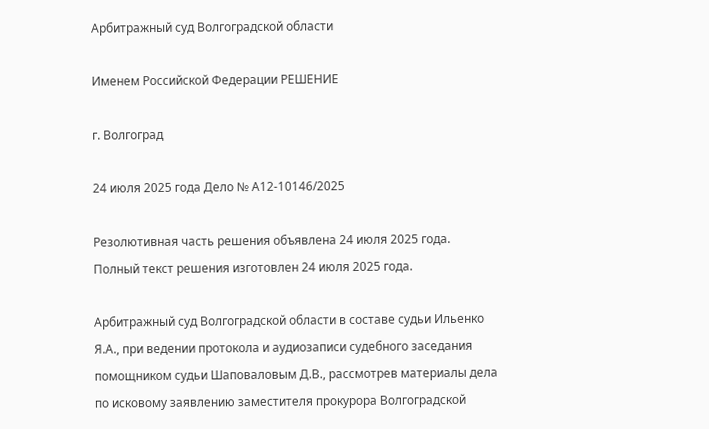Арбитражный суд Волгоградской области

Именем Российской Федерации РЕШЕНИЕ

г. Волгоград

24 июля 2025 года Дело № А12-10146/2025

Резолютивная часть решения объявлена 24 июля 2025 года. Полный текст решения изготовлен 24 июля 2025 года.

Арбитражный суд Волгоградской области в составе судьи Ильенко Я.А., при ведении протокола и аудиозаписи судебного заседания помощником судьи Шаповаловым Д.В., рассмотрев материалы дела по исковому заявлению заместителя прокурора Волгоградской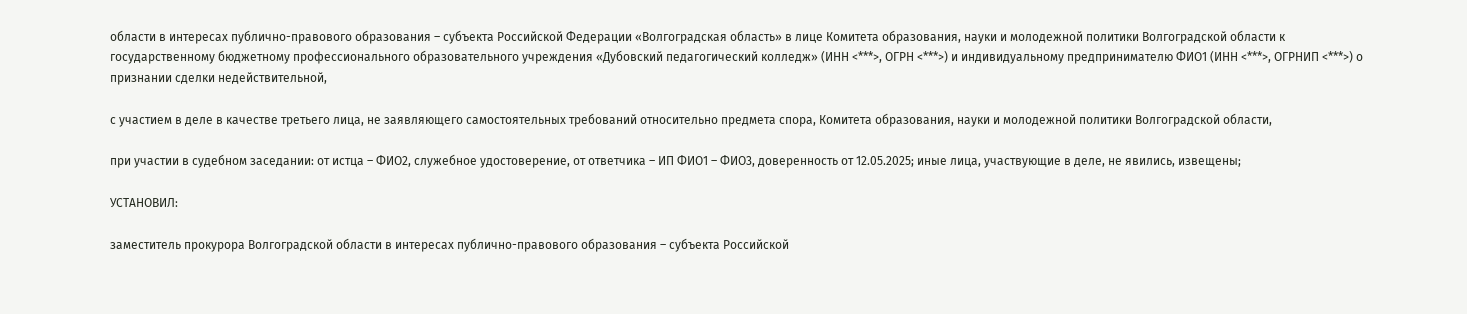области в интересах публично-правового образования – субъекта Российской Федерации «Волгоградская область» в лице Комитета образования, науки и молодежной политики Волгоградской области к государственному бюджетному профессионального образовательного учреждения «Дубовский педагогический колледж» (ИНН <***>, ОГРН <***>) и индивидуальному предпринимателю ФИО1 (ИНН <***>, ОГРНИП <***>) о признании сделки недействительной,

с участием в деле в качестве третьего лица, не заявляющего самостоятельных требований относительно предмета спора, Комитета образования, науки и молодежной политики Волгоградской области,

при участии в судебном заседании: от истца – ФИО2, служебное удостоверение, от ответчика – ИП ФИО1 – ФИО3, доверенность от 12.05.2025; иные лица, участвующие в деле, не явились, извещены;

УСТАНОВИЛ:

заместитель прокурора Волгоградской области в интересах публично-правового образования – субъекта Российской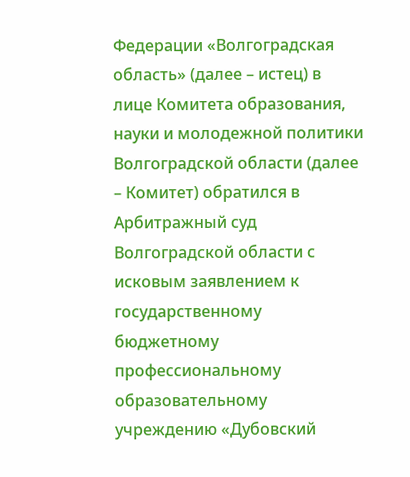Федерации «Волгоградская область» (далее – истец) в лице Комитета образования, науки и молодежной политики Волгоградской области (далее – Комитет) обратился в Арбитражный суд Волгоградской области с исковым заявлением к государственному бюджетному профессиональному образовательному учреждению «Дубовский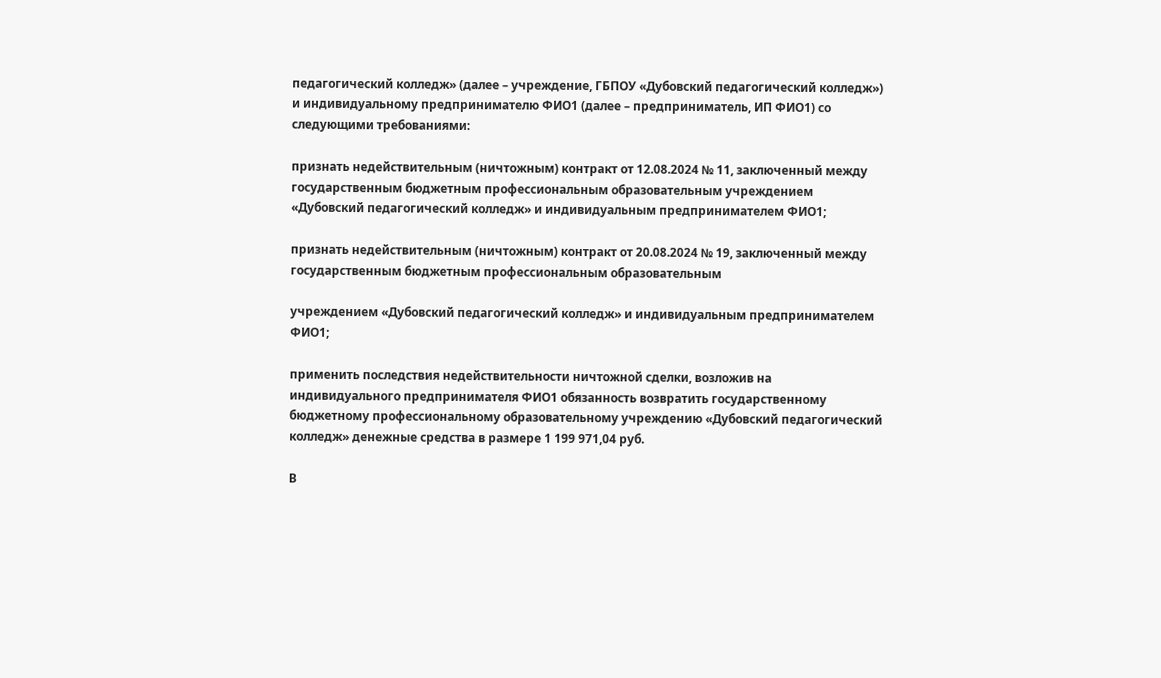педагогический колледж» (далее – учреждение, ГБПОУ «Дубовский педагогический колледж») и индивидуальному предпринимателю ФИО1 (далее – предприниматель, ИП ФИО1) со следующими требованиями:

признать недействительным (ничтожным) контракт от 12.08.2024 № 11, заключенный между государственным бюджетным профессиональным образовательным учреждением «Дубовский педагогический колледж» и индивидуальным предпринимателем ФИО1;

признать недействительным (ничтожным) контракт от 20.08.2024 № 19, заключенный между государственным бюджетным профессиональным образовательным

учреждением «Дубовский педагогический колледж» и индивидуальным предпринимателем ФИО1;

применить последствия недействительности ничтожной сделки, возложив на индивидуального предпринимателя ФИО1 обязанность возвратить государственному бюджетному профессиональному образовательному учреждению «Дубовский педагогический колледж» денежные средства в размере 1 199 971,04 руб.

В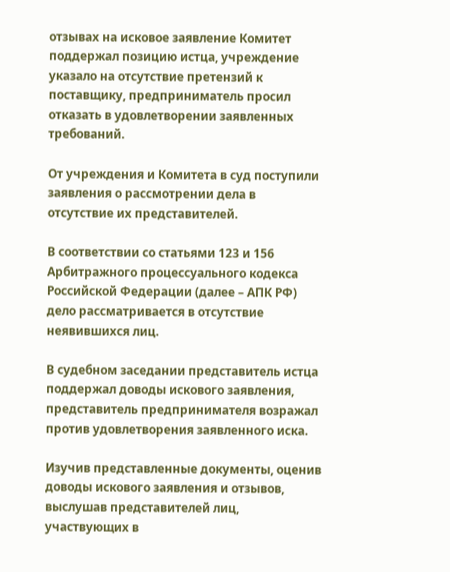отзывах на исковое заявление Комитет поддержал позицию истца, учреждение указало на отсутствие претензий к поставщику, предприниматель просил отказать в удовлетворении заявленных требований.

От учреждения и Комитета в суд поступили заявления о рассмотрении дела в отсутствие их представителей.

В соответствии со статьями 123 и 156 Арбитражного процессуального кодекса Российской Федерации (далее – АПК РФ) дело рассматривается в отсутствие неявившихся лиц.

В судебном заседании представитель истца поддержал доводы искового заявления, представитель предпринимателя возражал против удовлетворения заявленного иска.

Изучив представленные документы, оценив доводы искового заявления и отзывов, выслушав представителей лиц, участвующих в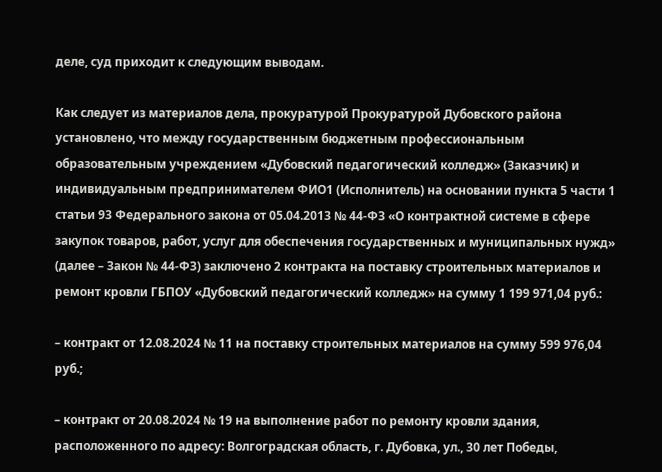деле, суд приходит к следующим выводам.

Как следует из материалов дела, прокуратурой Прокуратурой Дубовского района установлено, что между государственным бюджетным профессиональным образовательным учреждением «Дубовский педагогический колледж» (Заказчик) и индивидуальным предпринимателем ФИО1 (Исполнитель) на основании пункта 5 части 1 статьи 93 Федерального закона от 05.04.2013 № 44-ФЗ «О контрактной системе в сфере закупок товаров, работ, услуг для обеспечения государственных и муниципальных нужд» (далее – Закон № 44-ФЗ) заключено 2 контракта на поставку строительных материалов и ремонт кровли ГБПОУ «Дубовский педагогический колледж» на сумму 1 199 971,04 руб.:

– контракт от 12.08.2024 № 11 на поставку строительных материалов на сумму 599 976,04 руб.;

– контракт от 20.08.2024 № 19 на выполнение работ по ремонту кровли здания, расположенного по адресу: Волгоградская область, г. Дубовка, ул., 30 лет Победы,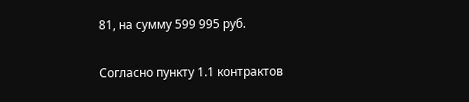81, на сумму 599 995 руб.

Согласно пункту 1.1 контрактов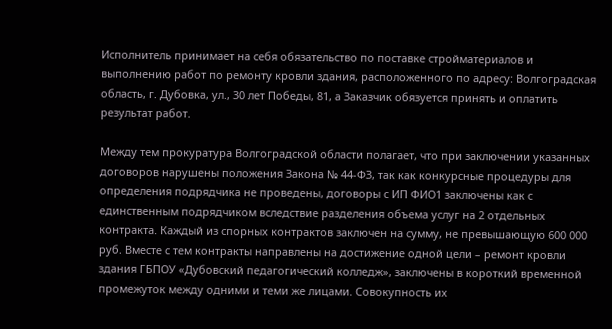Исполнитель принимает на себя обязательство по поставке стройматериалов и выполнению работ по ремонту кровли здания, расположенного по адресу: Волгоградская область, г. Дубовка, ул., 30 лет Победы, 81, а Заказчик обязуется принять и оплатить результат работ.

Между тем прокуратура Волгоградской области полагает, что при заключении указанных договоров нарушены положения Закона № 44-ФЗ, так как конкурсные процедуры для определения подрядчика не проведены, договоры с ИП ФИО1 заключены как с единственным подрядчиком вследствие разделения объема услуг на 2 отдельных контракта. Каждый из спорных контрактов заключен на сумму, не превышающую 600 000 руб. Вместе с тем контракты направлены на достижение одной цели – ремонт кровли здания ГБПОУ «Дубовский педагогический колледж», заключены в короткий временной промежуток между одними и теми же лицами. Совокупность их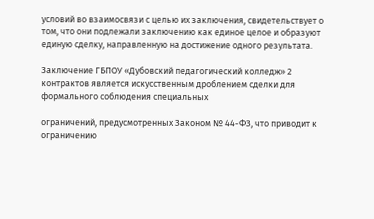условий во взаимосвязи с целью их заключения, свидетельствует о том, что они подлежали заключению как единое целое и образуют единую сделку, направленную на достижение одного результата.

Заключение ГБПОУ «Дубовский педагогический колледж» 2 контрактов является искусственным дроблением сделки для формального соблюдения специальных

ограничений, предусмотренных Законом № 44-ФЗ, что приводит к ограничению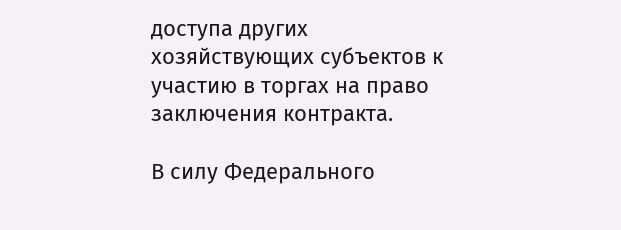доступа других хозяйствующих субъектов к участию в торгах на право заключения контракта.

В силу Федерального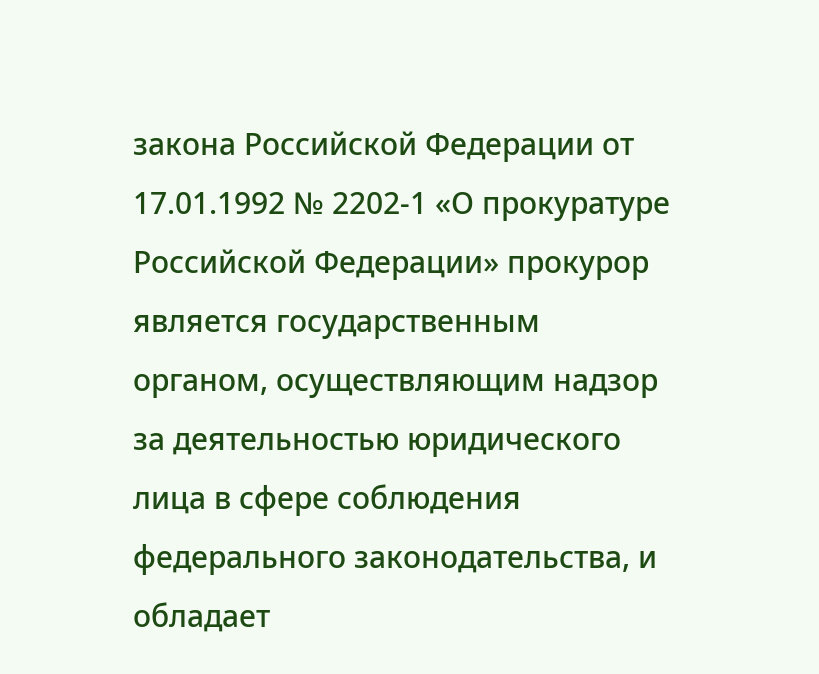закона Российской Федерации от 17.01.1992 № 2202-1 «О прокуратуре Российской Федерации» прокурор является государственным органом, осуществляющим надзор за деятельностью юридического лица в сфере соблюдения федерального законодательства, и обладает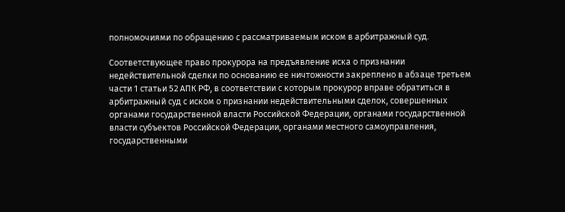полномочиями по обращению с рассматриваемым иском в арбитражный суд.

Соответствующее право прокурора на предъявление иска о признании недействительной сделки по основанию ее ничтожности закреплено в абзаце третьем части 1 статьи 52 АПК РФ, в соответствии с которым прокурор вправе обратиться в арбитражный суд с иском о признании недействительными сделок, совершенных органами государственной власти Российской Федерации, органами государственной власти субъектов Российской Федерации, органами местного самоуправления, государственными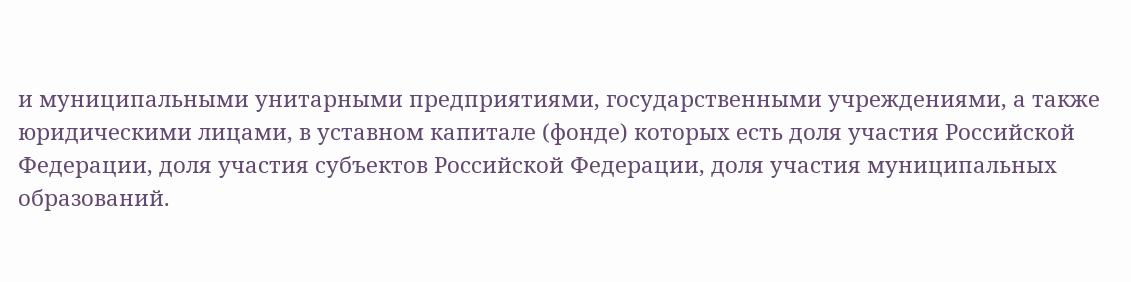и муниципальными унитарными предприятиями, государственными учреждениями, а также юридическими лицами, в уставном капитале (фонде) которых есть доля участия Российской Федерации, доля участия субъектов Российской Федерации, доля участия муниципальных образований.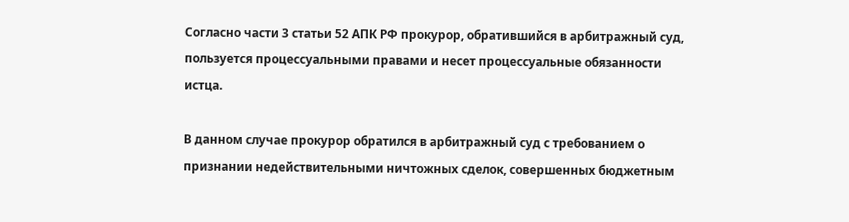Согласно части 3 статьи 52 АПК РФ прокурор, обратившийся в арбитражный суд, пользуется процессуальными правами и несет процессуальные обязанности истца.

В данном случае прокурор обратился в арбитражный суд с требованием о признании недействительными ничтожных сделок, совершенных бюджетным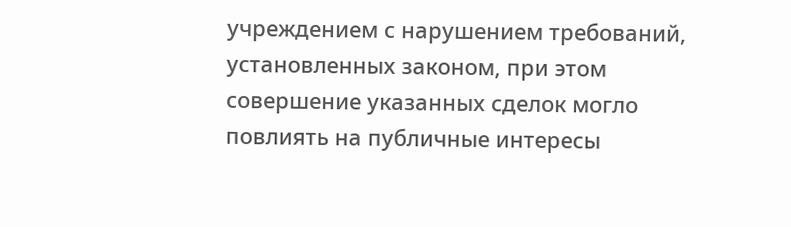учреждением с нарушением требований, установленных законом, при этом совершение указанных сделок могло повлиять на публичные интересы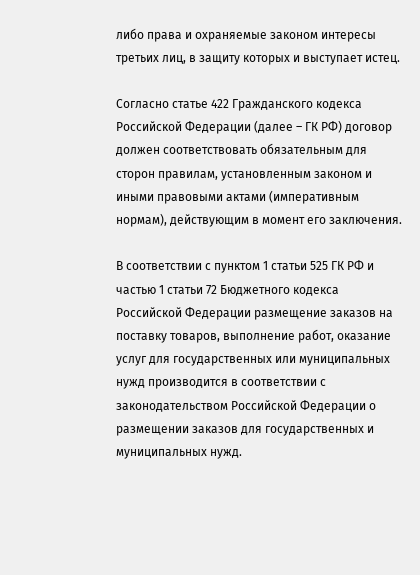либо права и охраняемые законом интересы третьих лиц, в защиту которых и выступает истец.

Согласно статье 422 Гражданского кодекса Российской Федерации (далее – ГК РФ) договор должен соответствовать обязательным для сторон правилам, установленным законом и иными правовыми актами (императивным нормам), действующим в момент его заключения.

В соответствии с пунктом 1 статьи 525 ГК РФ и частью 1 статьи 72 Бюджетного кодекса Российской Федерации размещение заказов на поставку товаров, выполнение работ, оказание услуг для государственных или муниципальных нужд производится в соответствии с законодательством Российской Федерации о размещении заказов для государственных и муниципальных нужд.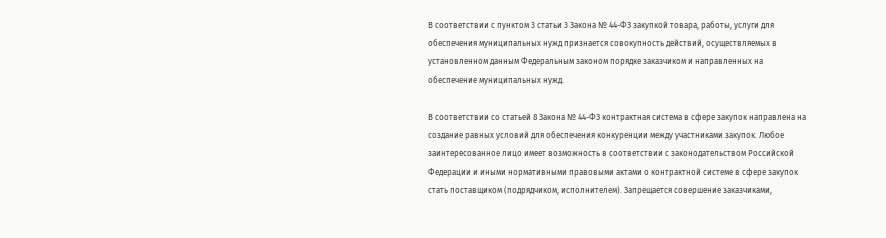В соответствии с пунктом 3 статьи 3 Закона № 44-ФЗ закупкой товара, работы, услуги для обеспечения муниципальных нужд признается совокупность действий, осуществляемых в установленном данным Федеральным законом порядке заказчиком и направленных на обеспечение муниципальных нужд.

В соответствии со статьей 8 Закона № 44-ФЗ контрактная система в сфере закупок направлена на создание равных условий для обеспечения конкуренции между участниками закупок. Любое заинтересованное лицо имеет возможность в соответствии с законодательством Российской Федерации и иными нормативными правовыми актами о контрактной системе в сфере закупок стать поставщиком (подрядчиком, исполнителем). Запрещается совершение заказчиками,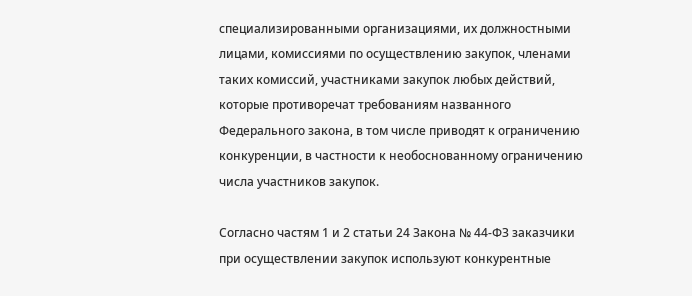специализированными организациями, их должностными лицами, комиссиями по осуществлению закупок, членами таких комиссий, участниками закупок любых действий, которые противоречат требованиям названного Федерального закона, в том числе приводят к ограничению конкуренции, в частности к необоснованному ограничению числа участников закупок.

Согласно частям 1 и 2 статьи 24 Закона № 44-ФЗ заказчики при осуществлении закупок используют конкурентные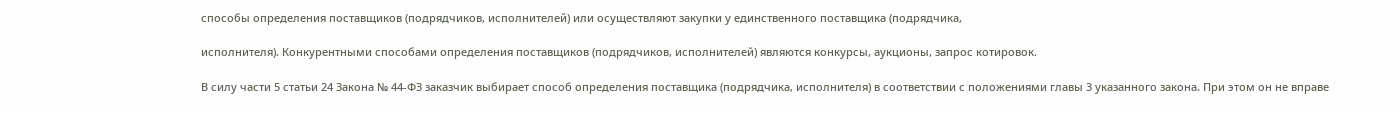способы определения поставщиков (подрядчиков, исполнителей) или осуществляют закупки у единственного поставщика (подрядчика,

исполнителя). Конкурентными способами определения поставщиков (подрядчиков, исполнителей) являются конкурсы, аукционы, запрос котировок.

В силу части 5 статьи 24 Закона № 44-ФЗ заказчик выбирает способ определения поставщика (подрядчика, исполнителя) в соответствии с положениями главы 3 указанного закона. При этом он не вправе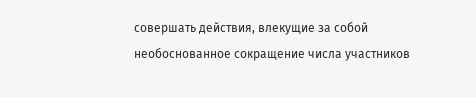совершать действия, влекущие за собой необоснованное сокращение числа участников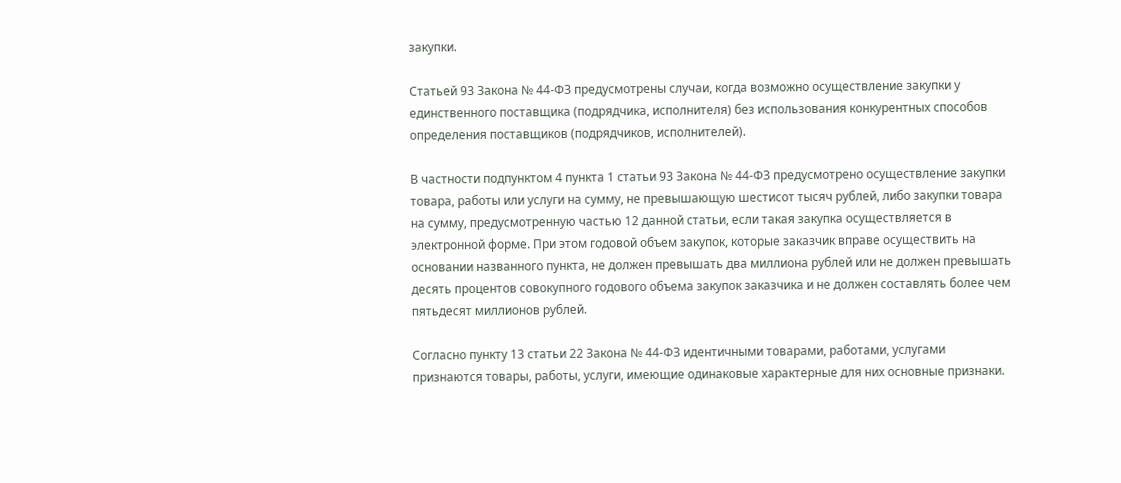закупки.

Статьей 93 Закона № 44-ФЗ предусмотрены случаи, когда возможно осуществление закупки у единственного поставщика (подрядчика, исполнителя) без использования конкурентных способов определения поставщиков (подрядчиков, исполнителей).

В частности подпунктом 4 пункта 1 статьи 93 Закона № 44-ФЗ предусмотрено осуществление закупки товара, работы или услуги на сумму, не превышающую шестисот тысяч рублей, либо закупки товара на сумму, предусмотренную частью 12 данной статьи, если такая закупка осуществляется в электронной форме. При этом годовой объем закупок, которые заказчик вправе осуществить на основании названного пункта, не должен превышать два миллиона рублей или не должен превышать десять процентов совокупного годового объема закупок заказчика и не должен составлять более чем пятьдесят миллионов рублей.

Согласно пункту 13 статьи 22 Закона № 44-ФЗ идентичными товарами, работами, услугами признаются товары, работы, услуги, имеющие одинаковые характерные для них основные признаки.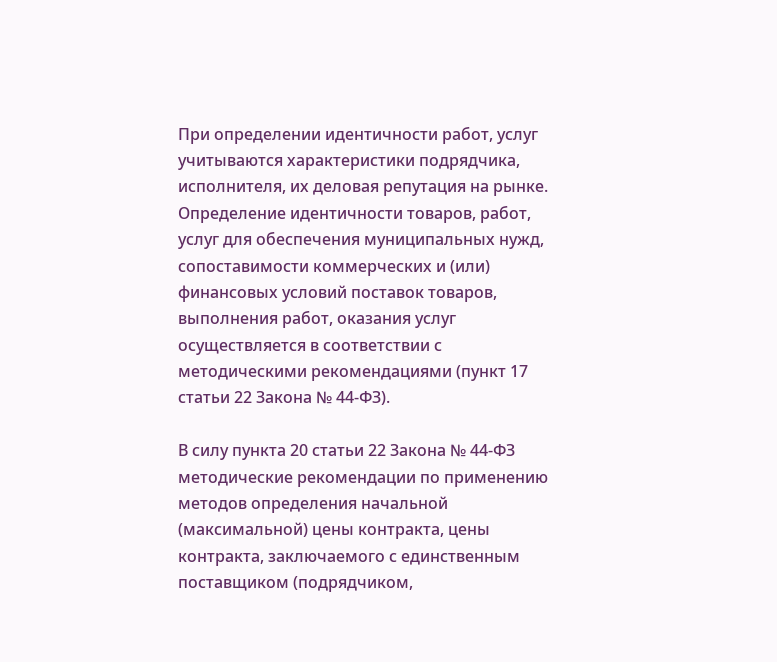При определении идентичности работ, услуг учитываются характеристики подрядчика, исполнителя, их деловая репутация на рынке. Определение идентичности товаров, работ, услуг для обеспечения муниципальных нужд, сопоставимости коммерческих и (или) финансовых условий поставок товаров, выполнения работ, оказания услуг осуществляется в соответствии с методическими рекомендациями (пункт 17 статьи 22 Закона № 44-ФЗ).

В силу пункта 20 статьи 22 Закона № 44-ФЗ методические рекомендации по применению методов определения начальной (максимальной) цены контракта, цены контракта, заключаемого с единственным поставщиком (подрядчиком,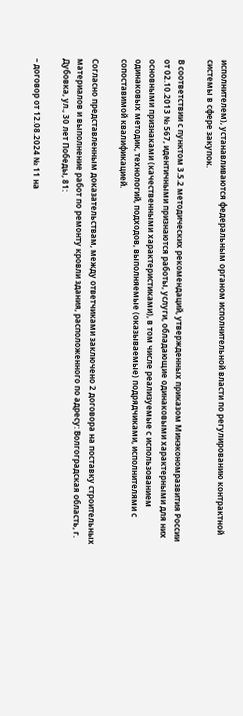исполнителем), устанавливаются федеральным органом исполнительной власти по регулированию контрактной системы в сфере закупок.

В соответствии с пунктом 3.5.2 методических рекомендаций, утвержденных приказом Минэкономразвития России от 02.10.2013 № 567, идентичными признаются работы, услуги, обладающие одинаковыми характерными для них основными признаками (качественными характеристиками), в том числе реализуемые с использованием одинаковых методик, технологий, подходов, выполняемые (оказываемые) подрядчиками, исполнителями с сопоставимой квалификацией.

Согласно представленным доказательствам, между ответчиками заключено 2 договора на поставку строительных материалов и выполнение работ по ремонту кровли здания, расположенного по адресу: Волгоградская область, г. Дубовка, ул., 30 лет Победы, 81:

– договор от 12.08.2024 № 11 на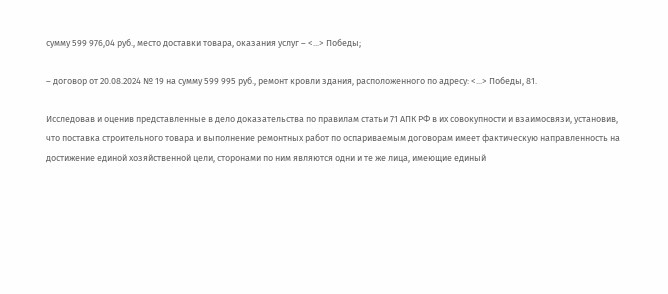сумму 599 976,04 руб., место доставки товара, оказания услуг – <...> Победы;

– договор от 20.08.2024 № 19 на сумму 599 995 руб., ремонт кровли здания, расположенного по адресу: <...> Победы, 81.

Исследовав и оценив представленные в дело доказательства по правилам статьи 71 АПК РФ в их совокупности и взаимосвязи, установив, что поставка строительного товара и выполнение ремонтных работ по оспариваемым договорам имеет фактическую направленность на достижение единой хозяйственной цели, сторонами по ним являются одни и те же лица, имеющие единый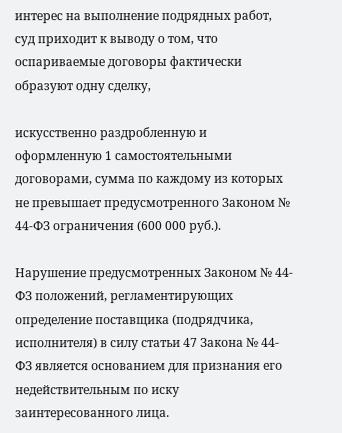интерес на выполнение подрядных работ, суд приходит к выводу о том, что оспариваемые договоры фактически образуют одну сделку,

искусственно раздробленную и оформленную 1 самостоятельными договорами, сумма по каждому из которых не превышает предусмотренного Законом № 44-ФЗ ограничения (600 000 руб.).

Нарушение предусмотренных Законом № 44-ФЗ положений, регламентирующих определение поставщика (подрядчика, исполнителя) в силу статьи 47 Закона № 44-ФЗ является основанием для признания его недействительным по иску заинтересованного лица.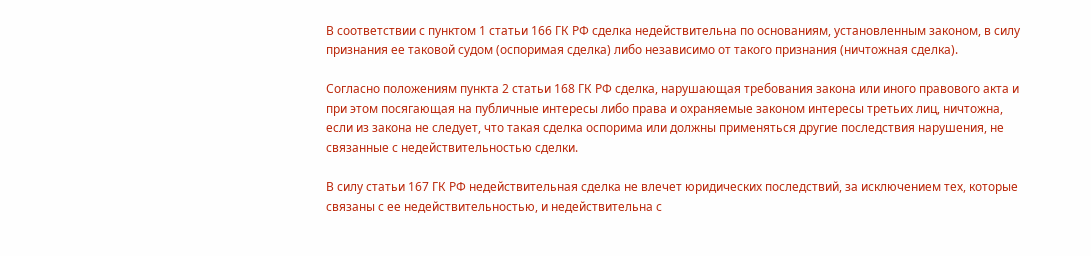В соответствии с пунктом 1 статьи 166 ГК РФ сделка недействительна по основаниям, установленным законом, в силу признания ее таковой судом (оспоримая сделка) либо независимо от такого признания (ничтожная сделка).

Согласно положениям пункта 2 статьи 168 ГК РФ сделка, нарушающая требования закона или иного правового акта и при этом посягающая на публичные интересы либо права и охраняемые законом интересы третьих лиц, ничтожна, если из закона не следует, что такая сделка оспорима или должны применяться другие последствия нарушения, не связанные с недействительностью сделки.

В силу статьи 167 ГК РФ недействительная сделка не влечет юридических последствий, за исключением тех, которые связаны с ее недействительностью, и недействительна с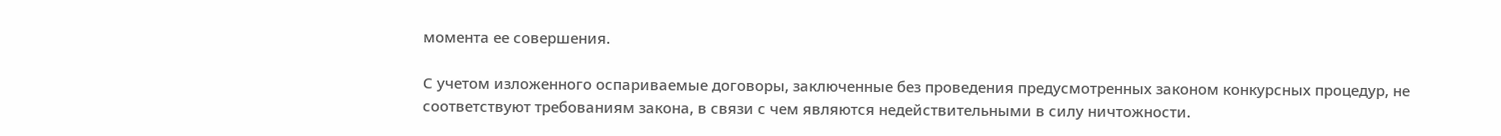момента ее совершения.

С учетом изложенного оспариваемые договоры, заключенные без проведения предусмотренных законом конкурсных процедур, не соответствуют требованиям закона, в связи с чем являются недействительными в силу ничтожности.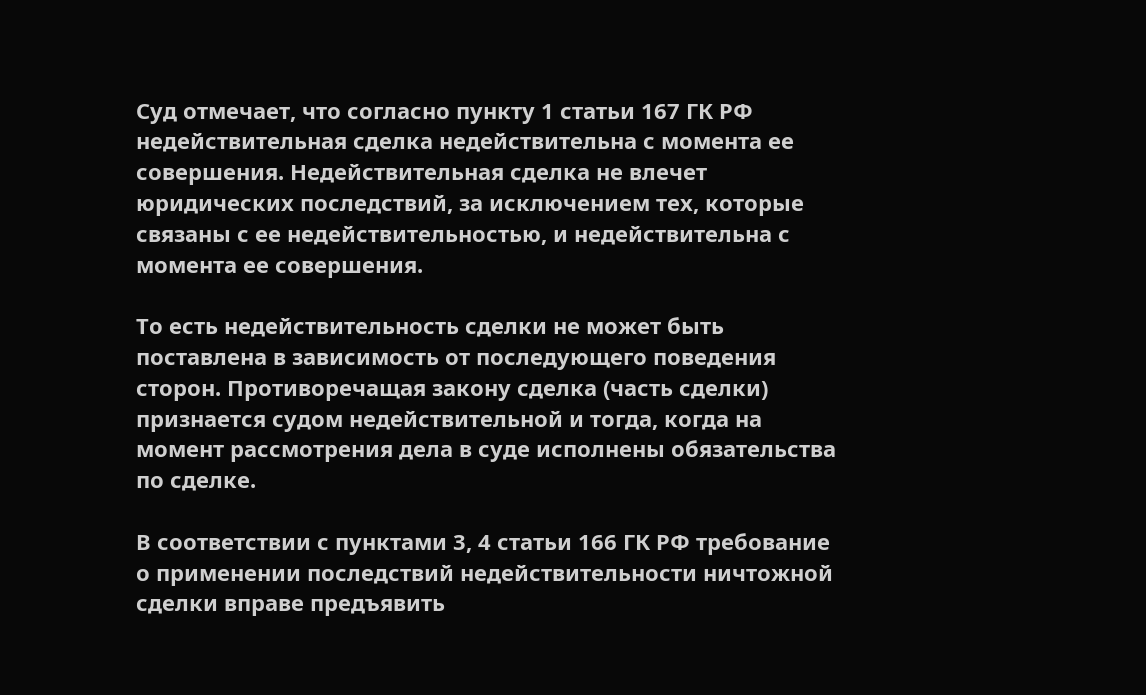Суд отмечает, что согласно пункту 1 статьи 167 ГК РФ недействительная сделка недействительна с момента ее совершения. Недействительная сделка не влечет юридических последствий, за исключением тех, которые связаны с ее недействительностью, и недействительна с момента ее совершения.

То есть недействительность сделки не может быть поставлена в зависимость от последующего поведения сторон. Противоречащая закону сделка (часть сделки) признается судом недействительной и тогда, когда на момент рассмотрения дела в суде исполнены обязательства по сделке.

В соответствии с пунктами 3, 4 статьи 166 ГК РФ требование о применении последствий недействительности ничтожной сделки вправе предъявить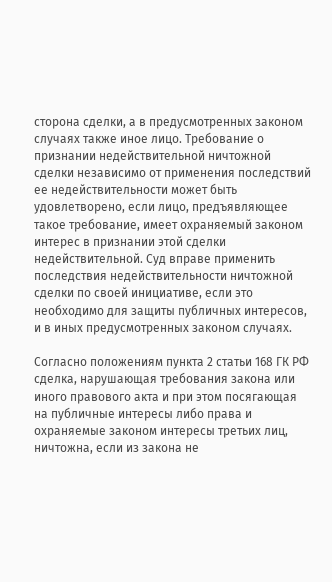сторона сделки, а в предусмотренных законом случаях также иное лицо. Требование о признании недействительной ничтожной сделки независимо от применения последствий ее недействительности может быть удовлетворено, если лицо, предъявляющее такое требование, имеет охраняемый законом интерес в признании этой сделки недействительной. Суд вправе применить последствия недействительности ничтожной сделки по своей инициативе, если это необходимо для защиты публичных интересов, и в иных предусмотренных законом случаях.

Согласно положениям пункта 2 статьи 168 ГК РФ сделка, нарушающая требования закона или иного правового акта и при этом посягающая на публичные интересы либо права и охраняемые законом интересы третьих лиц, ничтожна, если из закона не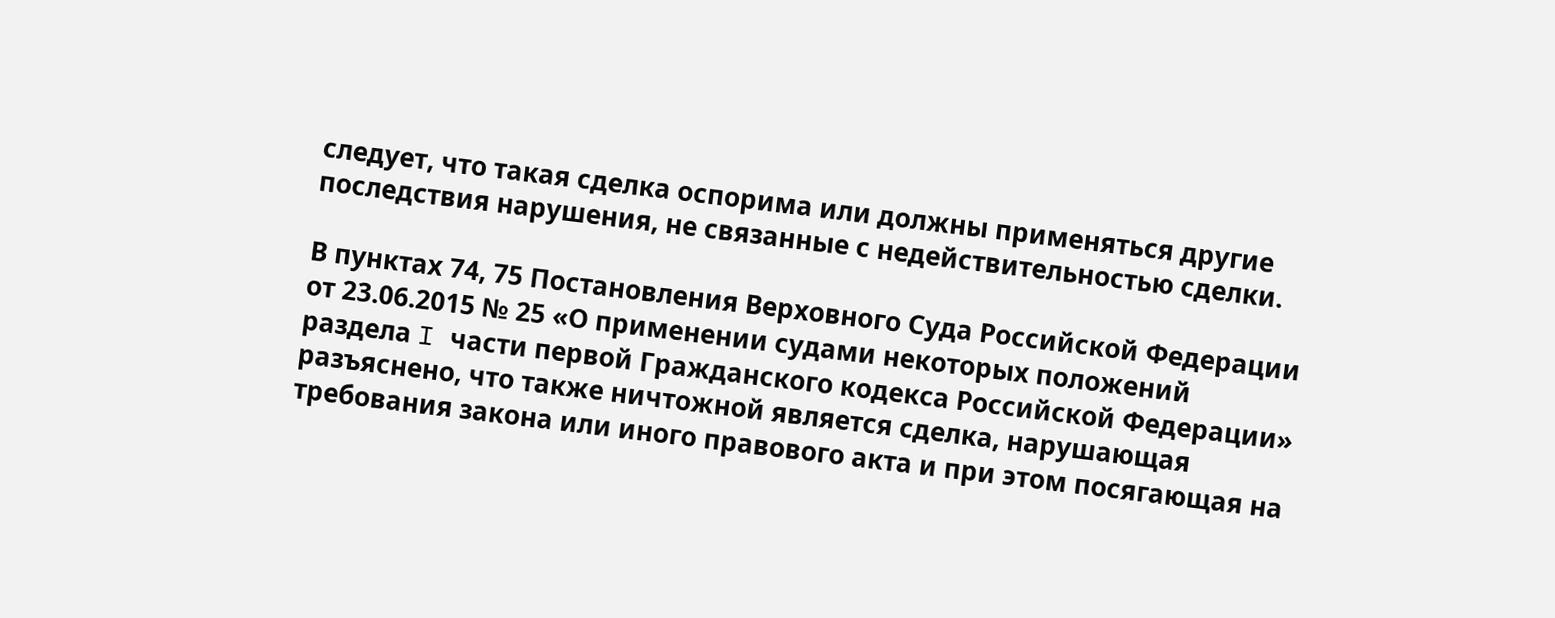следует, что такая сделка оспорима или должны применяться другие последствия нарушения, не связанные с недействительностью сделки.

В пунктах 74, 75 Постановления Верховного Суда Российской Федерации от 23.06.2015 № 25 «О применении судами некоторых положений раздела I части первой Гражданского кодекса Российской Федерации» разъяснено, что также ничтожной является сделка, нарушающая требования закона или иного правового акта и при этом посягающая на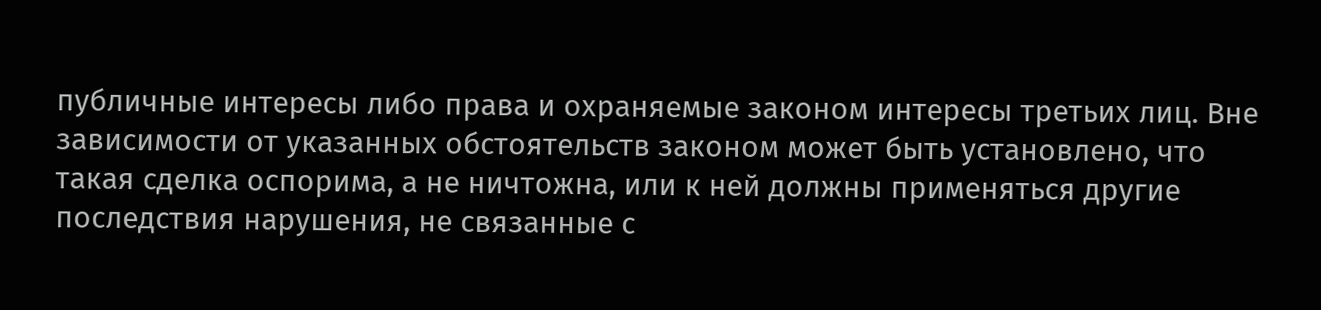публичные интересы либо права и охраняемые законом интересы третьих лиц. Вне зависимости от указанных обстоятельств законом может быть установлено, что такая сделка оспорима, а не ничтожна, или к ней должны применяться другие последствия нарушения, не связанные с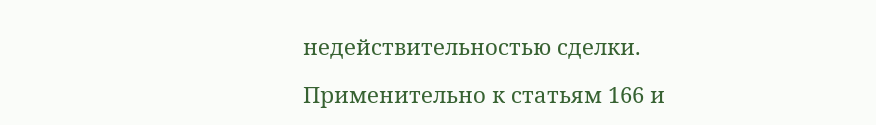недействительностью сделки.

Применительно к статьям 166 и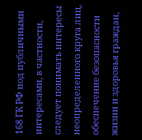168 ГК РФ под публичными интересами, в частности, следует понимать интересы неопределенного круга лиц, обеспечение безопасности жизни и здоровья граждан,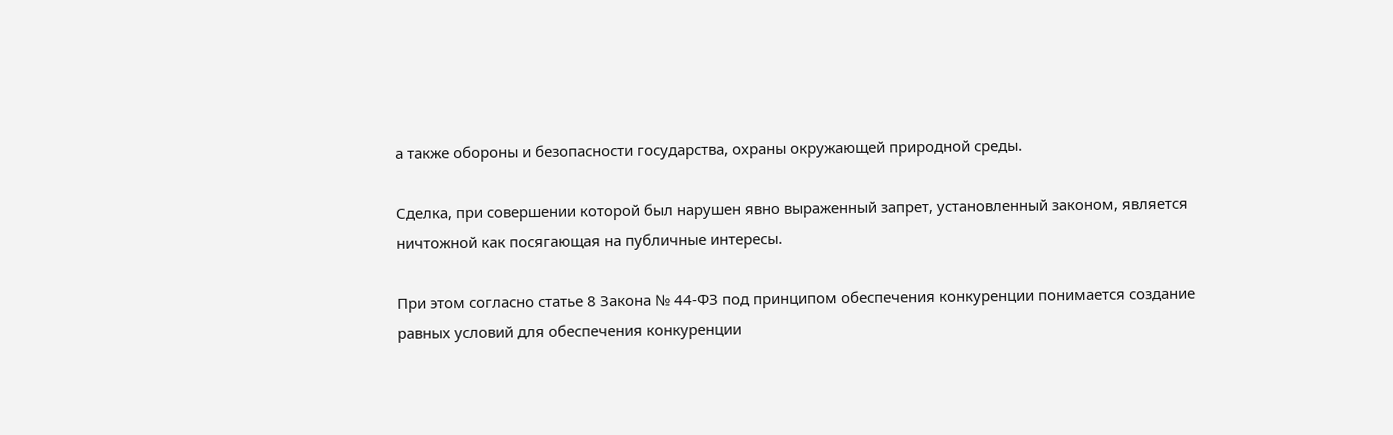а также обороны и безопасности государства, охраны окружающей природной среды.

Сделка, при совершении которой был нарушен явно выраженный запрет, установленный законом, является ничтожной как посягающая на публичные интересы.

При этом согласно статье 8 Закона № 44-ФЗ под принципом обеспечения конкуренции понимается создание равных условий для обеспечения конкуренции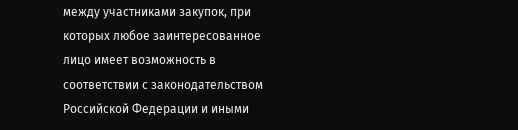между участниками закупок, при которых любое заинтересованное лицо имеет возможность в соответствии с законодательством Российской Федерации и иными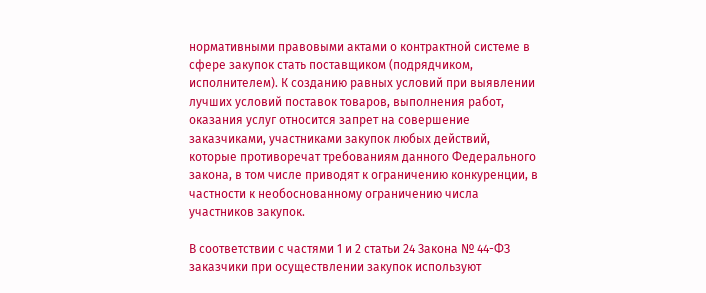нормативными правовыми актами о контрактной системе в сфере закупок стать поставщиком (подрядчиком, исполнителем). К созданию равных условий при выявлении лучших условий поставок товаров, выполнения работ, оказания услуг относится запрет на совершение заказчиками, участниками закупок любых действий, которые противоречат требованиям данного Федерального закона, в том числе приводят к ограничению конкуренции, в частности к необоснованному ограничению числа участников закупок.

В соответствии с частями 1 и 2 статьи 24 Закона № 44-ФЗ заказчики при осуществлении закупок используют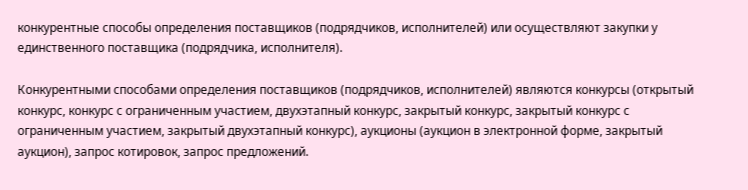конкурентные способы определения поставщиков (подрядчиков, исполнителей) или осуществляют закупки у единственного поставщика (подрядчика, исполнителя).

Конкурентными способами определения поставщиков (подрядчиков, исполнителей) являются конкурсы (открытый конкурс, конкурс с ограниченным участием, двухэтапный конкурс, закрытый конкурс, закрытый конкурс с ограниченным участием, закрытый двухэтапный конкурс), аукционы (аукцион в электронной форме, закрытый аукцион), запрос котировок, запрос предложений.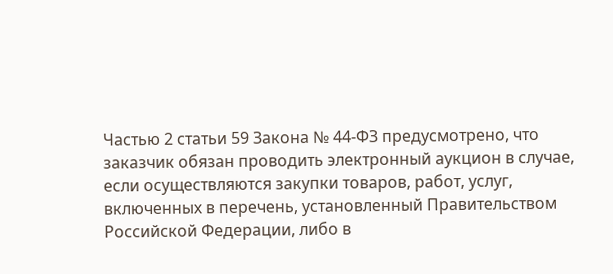Частью 2 статьи 59 Закона № 44-ФЗ предусмотрено, что заказчик обязан проводить электронный аукцион в случае, если осуществляются закупки товаров, работ, услуг, включенных в перечень, установленный Правительством Российской Федерации, либо в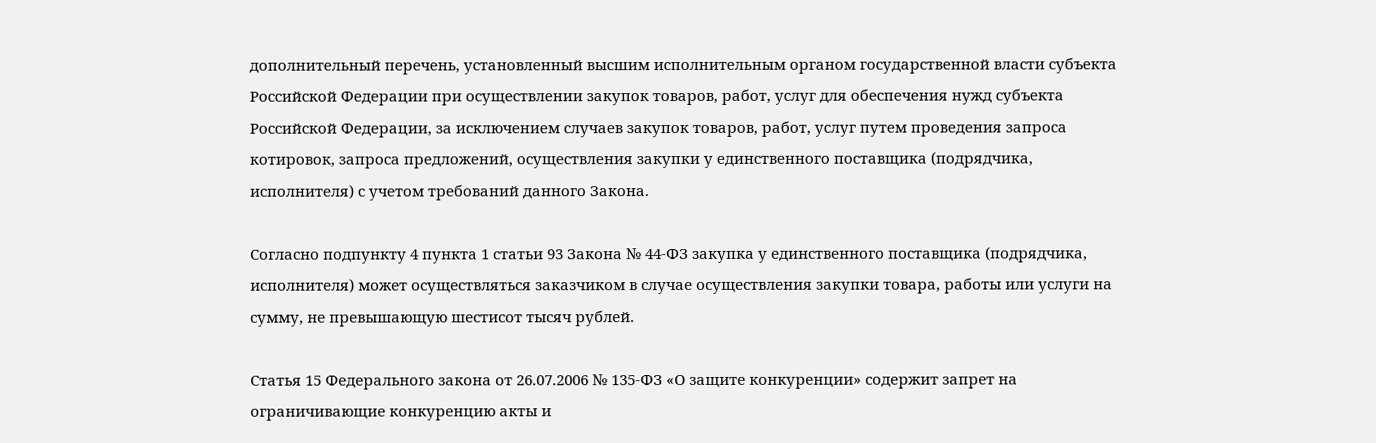дополнительный перечень, установленный высшим исполнительным органом государственной власти субъекта Российской Федерации при осуществлении закупок товаров, работ, услуг для обеспечения нужд субъекта Российской Федерации, за исключением случаев закупок товаров, работ, услуг путем проведения запроса котировок, запроса предложений, осуществления закупки у единственного поставщика (подрядчика, исполнителя) с учетом требований данного Закона.

Согласно подпункту 4 пункта 1 статьи 93 Закона № 44-ФЗ закупка у единственного поставщика (подрядчика, исполнителя) может осуществляться заказчиком в случае осуществления закупки товара, работы или услуги на сумму, не превышающую шестисот тысяч рублей.

Статья 15 Федерального закона от 26.07.2006 № 135-ФЗ «О защите конкуренции» содержит запрет на ограничивающие конкуренцию акты и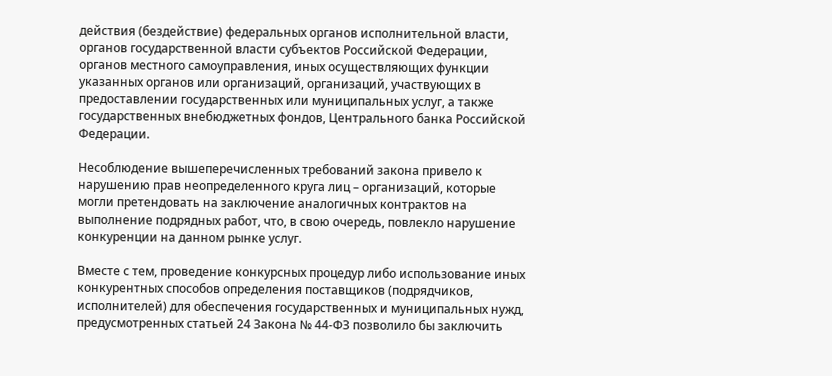действия (бездействие) федеральных органов исполнительной власти, органов государственной власти субъектов Российской Федерации, органов местного самоуправления, иных осуществляющих функции указанных органов или организаций, организаций, участвующих в предоставлении государственных или муниципальных услуг, а также государственных внебюджетных фондов, Центрального банка Российской Федерации.

Несоблюдение вышеперечисленных требований закона привело к нарушению прав неопределенного круга лиц – организаций, которые могли претендовать на заключение аналогичных контрактов на выполнение подрядных работ, что, в свою очередь, повлекло нарушение конкуренции на данном рынке услуг.

Вместе с тем, проведение конкурсных процедур либо использование иных конкурентных способов определения поставщиков (подрядчиков, исполнителей) для обеспечения государственных и муниципальных нужд, предусмотренных статьей 24 Закона № 44-ФЗ позволило бы заключить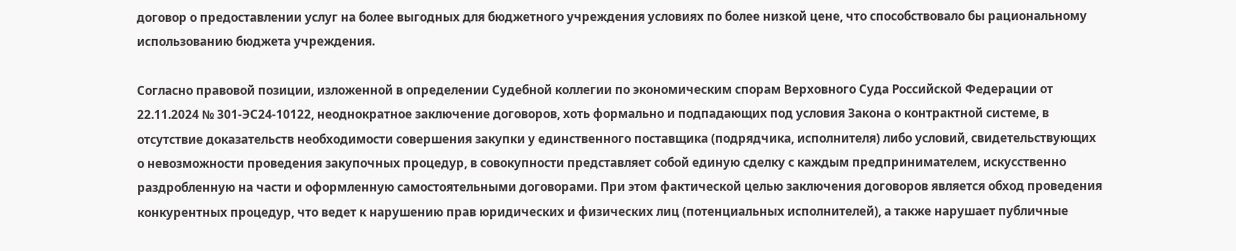договор о предоставлении услуг на более выгодных для бюджетного учреждения условиях по более низкой цене, что способствовало бы рациональному использованию бюджета учреждения.

Согласно правовой позиции, изложенной в определении Судебной коллегии по экономическим спорам Верховного Суда Российской Федерации от 22.11.2024 № 301-ЭС24-10122, неоднократное заключение договоров, хоть формально и подпадающих под условия Закона о контрактной системе, в отсутствие доказательств необходимости совершения закупки у единственного поставщика (подрядчика, исполнителя) либо условий, свидетельствующих о невозможности проведения закупочных процедур, в совокупности представляет собой единую сделку с каждым предпринимателем, искусственно раздробленную на части и оформленную самостоятельными договорами. При этом фактической целью заключения договоров является обход проведения конкурентных процедур, что ведет к нарушению прав юридических и физических лиц (потенциальных исполнителей), а также нарушает публичные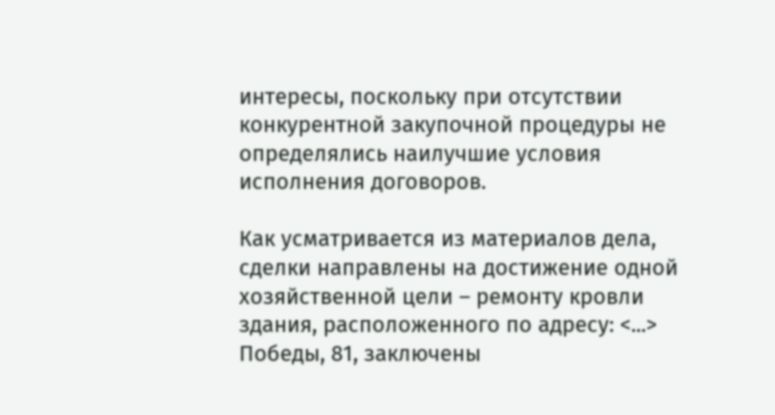интересы, поскольку при отсутствии конкурентной закупочной процедуры не определялись наилучшие условия исполнения договоров.

Как усматривается из материалов дела, сделки направлены на достижение одной хозяйственной цели – ремонту кровли здания, расположенного по адресу: <...> Победы, 81, заключены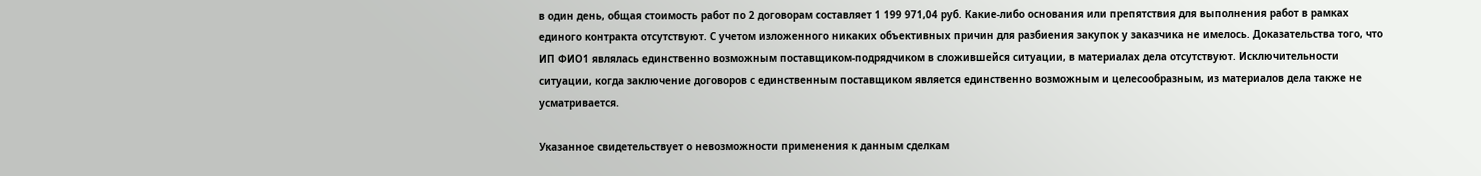в один день, общая стоимость работ по 2 договорам составляет 1 199 971,04 руб. Какие-либо основания или препятствия для выполнения работ в рамках единого контракта отсутствуют. С учетом изложенного никаких объективных причин для разбиения закупок у заказчика не имелось. Доказательства того, что ИП ФИО1 являлась единственно возможным поставщиком-подрядчиком в сложившейся ситуации, в материалах дела отсутствуют. Исключительности ситуации, когда заключение договоров с единственным поставщиком является единственно возможным и целесообразным, из материалов дела также не усматривается.

Указанное свидетельствует о невозможности применения к данным сделкам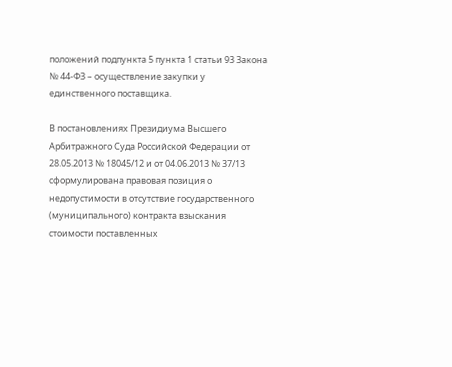положений подпункта 5 пункта 1 статьи 93 Закона № 44-ФЗ – осуществление закупки у единственного поставщика.

В постановлениях Президиума Высшего Арбитражного Суда Российской Федерации от 28.05.2013 № 18045/12 и от 04.06.2013 № 37/13 сформулирована правовая позиция о недопустимости в отсутствие государственного (муниципального) контракта взыскания стоимости поставленных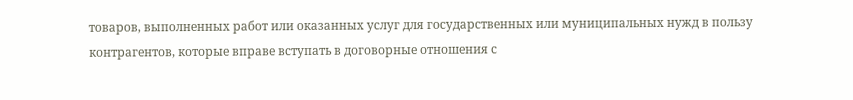товаров, выполненных работ или оказанных услуг для государственных или муниципальных нужд в пользу контрагентов, которые вправе вступать в договорные отношения с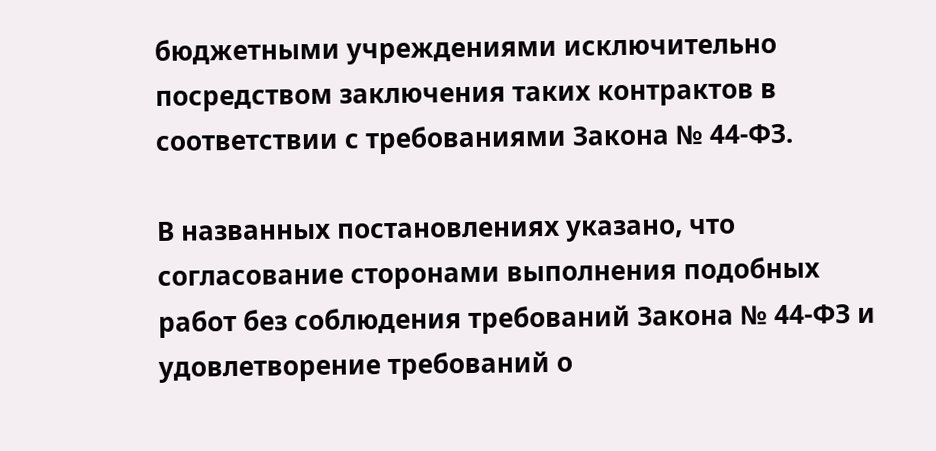бюджетными учреждениями исключительно посредством заключения таких контрактов в соответствии с требованиями Закона № 44-ФЗ.

В названных постановлениях указано, что согласование сторонами выполнения подобных работ без соблюдения требований Закона № 44-ФЗ и удовлетворение требований о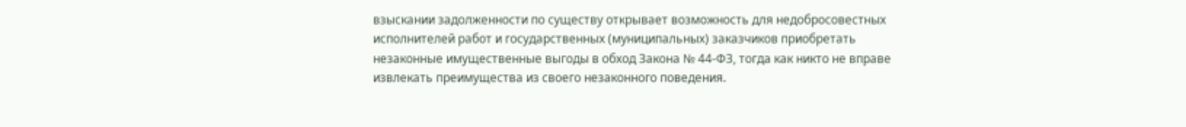взыскании задолженности по существу открывает возможность для недобросовестных исполнителей работ и государственных (муниципальных) заказчиков приобретать незаконные имущественные выгоды в обход Закона № 44-ФЗ, тогда как никто не вправе извлекать преимущества из своего незаконного поведения.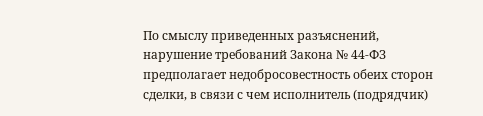По смыслу приведенных разъяснений, нарушение требований Закона № 44-ФЗ предполагает недобросовестность обеих сторон сделки, в связи с чем исполнитель (подрядчик)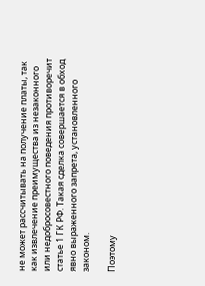не может рассчитывать на получение платы, так как извлечение преимущества из незаконного или недобросовестного поведения противоречит статье 1 ГК РФ. Такая сделка совершается в обход явно выраженного запрета, установленного законом.

Поэтому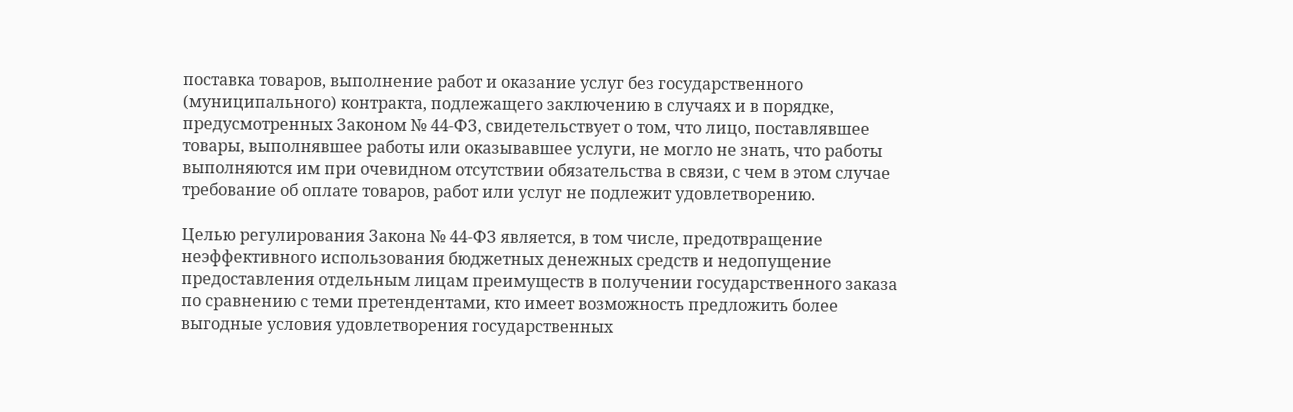поставка товаров, выполнение работ и оказание услуг без государственного (муниципального) контракта, подлежащего заключению в случаях и в порядке, предусмотренных Законом № 44-ФЗ, свидетельствует о том, что лицо, поставлявшее товары, выполнявшее работы или оказывавшее услуги, не могло не знать, что работы выполняются им при очевидном отсутствии обязательства в связи, с чем в этом случае требование об оплате товаров, работ или услуг не подлежит удовлетворению.

Целью регулирования Закона № 44-ФЗ является, в том числе, предотвращение неэффективного использования бюджетных денежных средств и недопущение предоставления отдельным лицам преимуществ в получении государственного заказа по сравнению с теми претендентами, кто имеет возможность предложить более выгодные условия удовлетворения государственных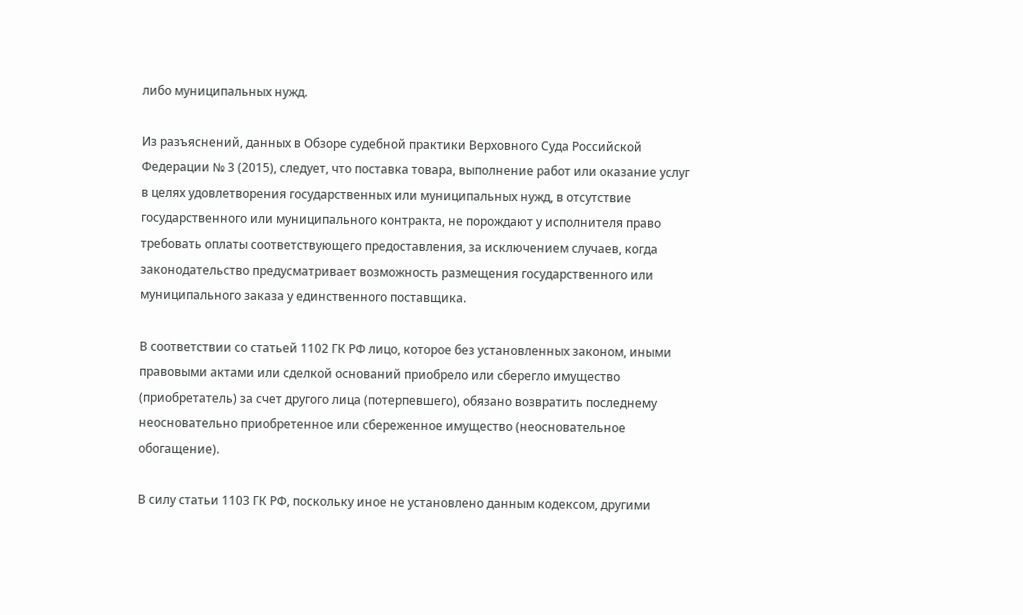либо муниципальных нужд.

Из разъяснений, данных в Обзоре судебной практики Верховного Суда Российской Федерации № 3 (2015), следует, что поставка товара, выполнение работ или оказание услуг в целях удовлетворения государственных или муниципальных нужд, в отсутствие государственного или муниципального контракта, не порождают у исполнителя право требовать оплаты соответствующего предоставления, за исключением случаев, когда законодательство предусматривает возможность размещения государственного или муниципального заказа у единственного поставщика.

В соответствии со статьей 1102 ГК РФ лицо, которое без установленных законом, иными правовыми актами или сделкой оснований приобрело или сберегло имущество (приобретатель) за счет другого лица (потерпевшего), обязано возвратить последнему неосновательно приобретенное или сбереженное имущество (неосновательное обогащение).

В силу статьи 1103 ГК РФ, поскольку иное не установлено данным кодексом, другими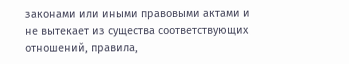законами или иными правовыми актами и не вытекает из существа соответствующих отношений, правила,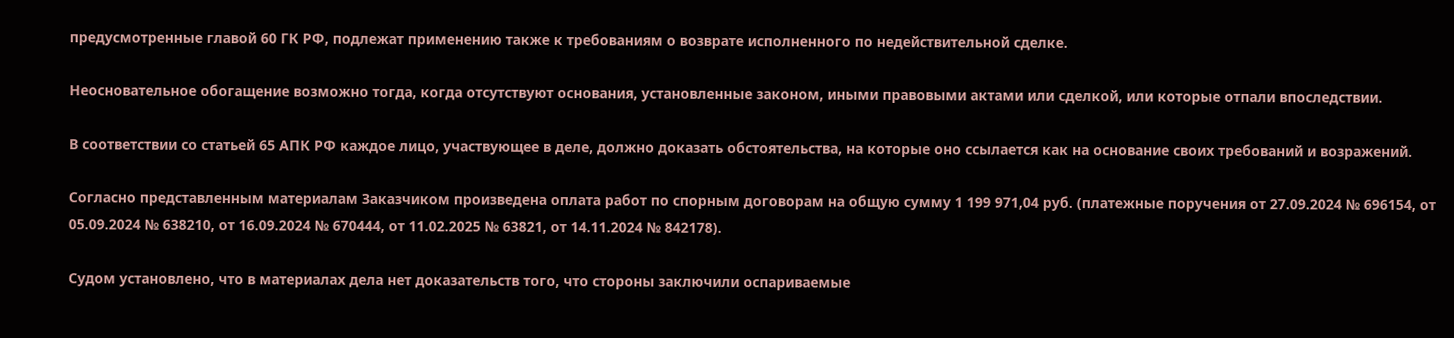предусмотренные главой 60 ГК РФ, подлежат применению также к требованиям о возврате исполненного по недействительной сделке.

Неосновательное обогащение возможно тогда, когда отсутствуют основания, установленные законом, иными правовыми актами или сделкой, или которые отпали впоследствии.

В соответствии со статьей 65 АПК РФ каждое лицо, участвующее в деле, должно доказать обстоятельства, на которые оно ссылается как на основание своих требований и возражений.

Согласно представленным материалам Заказчиком произведена оплата работ по спорным договорам на общую сумму 1 199 971,04 руб. (платежные поручения от 27.09.2024 № 696154, от 05.09.2024 № 638210, от 16.09.2024 № 670444, от 11.02.2025 № 63821, от 14.11.2024 № 842178).

Судом установлено, что в материалах дела нет доказательств того, что стороны заключили оспариваемые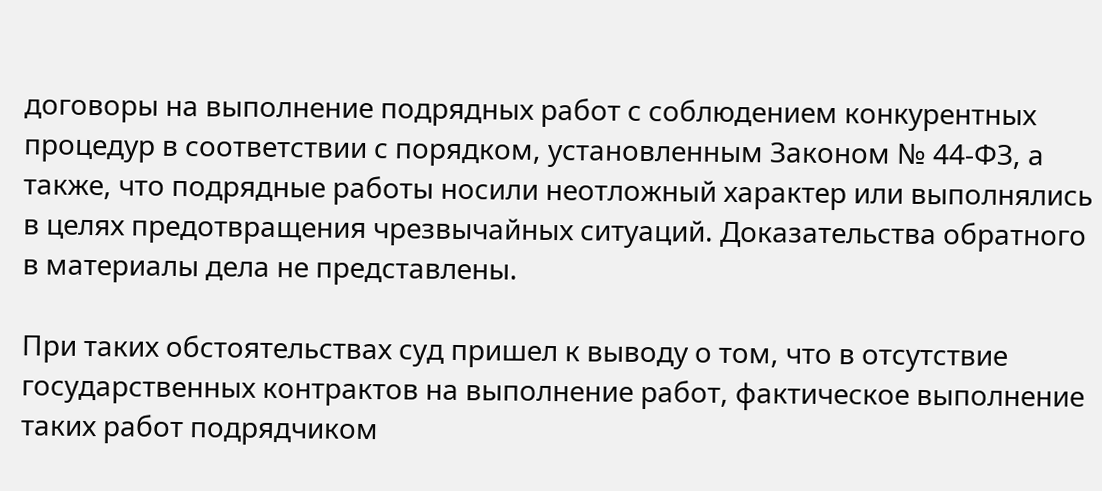договоры на выполнение подрядных работ с соблюдением конкурентных процедур в соответствии с порядком, установленным Законом № 44-ФЗ, а также, что подрядные работы носили неотложный характер или выполнялись в целях предотвращения чрезвычайных ситуаций. Доказательства обратного в материалы дела не представлены.

При таких обстоятельствах суд пришел к выводу о том, что в отсутствие государственных контрактов на выполнение работ, фактическое выполнение таких работ подрядчиком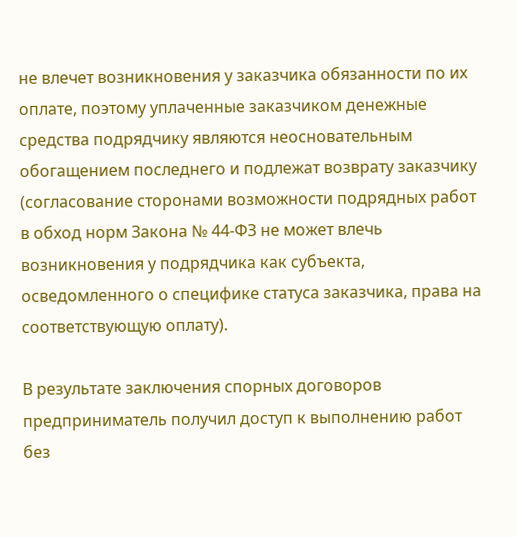не влечет возникновения у заказчика обязанности по их оплате, поэтому уплаченные заказчиком денежные средства подрядчику являются неосновательным обогащением последнего и подлежат возврату заказчику (согласование сторонами возможности подрядных работ в обход норм Закона № 44-ФЗ не может влечь возникновения у подрядчика как субъекта, осведомленного о специфике статуса заказчика, права на соответствующую оплату).

В результате заключения спорных договоров предприниматель получил доступ к выполнению работ без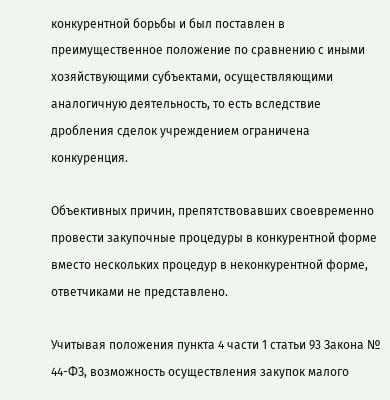конкурентной борьбы и был поставлен в преимущественное положение по сравнению с иными хозяйствующими субъектами, осуществляющими аналогичную деятельность, то есть вследствие дробления сделок учреждением ограничена конкуренция.

Объективных причин, препятствовавших своевременно провести закупочные процедуры в конкурентной форме вместо нескольких процедур в неконкурентной форме, ответчиками не представлено.

Учитывая положения пункта 4 части 1 статьи 93 Закона № 44-ФЗ, возможность осуществления закупок малого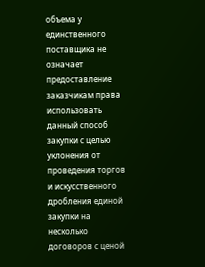объема у единственного поставщика не означает предоставление заказчикам права использовать данный способ закупки с целью уклонения от проведения торгов и искусственного дробления единой закупки на несколько договоров с ценой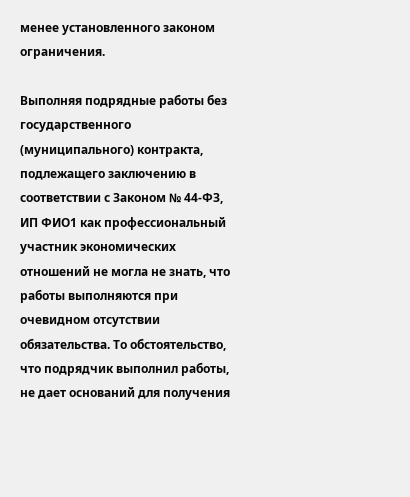менее установленного законом ограничения.

Выполняя подрядные работы без государственного (муниципального) контракта, подлежащего заключению в соответствии с Законом № 44-ФЗ, ИП ФИО1 как профессиональный участник экономических отношений не могла не знать, что работы выполняются при очевидном отсутствии обязательства. То обстоятельство, что подрядчик выполнил работы, не дает оснований для получения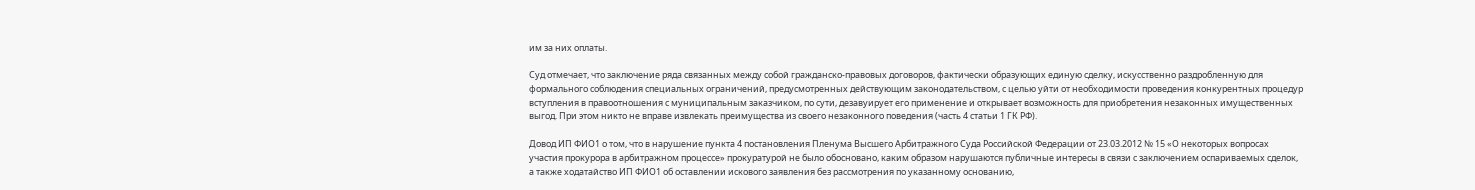им за них оплаты.

Суд отмечает, что заключение ряда связанных между собой гражданско-правовых договоров, фактически образующих единую сделку, искусственно раздробленную для формального соблюдения специальных ограничений, предусмотренных действующим законодательством, с целью уйти от необходимости проведения конкурентных процедур вступления в правоотношения с муниципальным заказчиком, по сути, дезавуирует его применение и открывает возможность для приобретения незаконных имущественных выгод. При этом никто не вправе извлекать преимущества из своего незаконного поведения (часть 4 статьи 1 ГК РФ).

Довод ИП ФИО1 о том, что в нарушение пункта 4 постановления Пленума Высшего Арбитражного Суда Российской Федерации от 23.03.2012 № 15 «О некоторых вопросах участия прокурора в арбитражном процессе» прокуратурой не было обосновано, каким образом нарушаются публичные интересы в связи с заключением оспариваемых сделок, а также ходатайство ИП ФИО1 об оставлении искового заявления без рассмотрения по указанному основанию,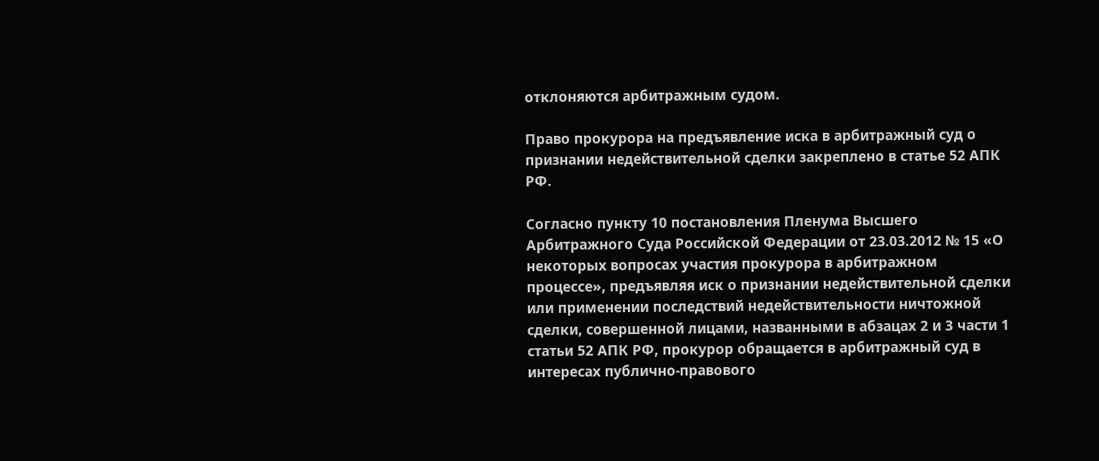отклоняются арбитражным судом.

Право прокурора на предъявление иска в арбитражный суд о признании недействительной сделки закреплено в статье 52 АПК РФ.

Согласно пункту 10 постановления Пленума Высшего Арбитражного Суда Российской Федерации от 23.03.2012 № 15 «О некоторых вопросах участия прокурора в арбитражном процессе», предъявляя иск о признании недействительной сделки или применении последствий недействительности ничтожной сделки, совершенной лицами, названными в абзацах 2 и 3 части 1 статьи 52 АПК РФ, прокурор обращается в арбитражный суд в интересах публично-правового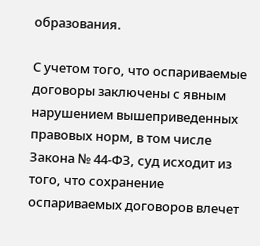образования.

С учетом того, что оспариваемые договоры заключены с явным нарушением вышеприведенных правовых норм, в том числе Закона № 44-ФЗ, суд исходит из того, что сохранение оспариваемых договоров влечет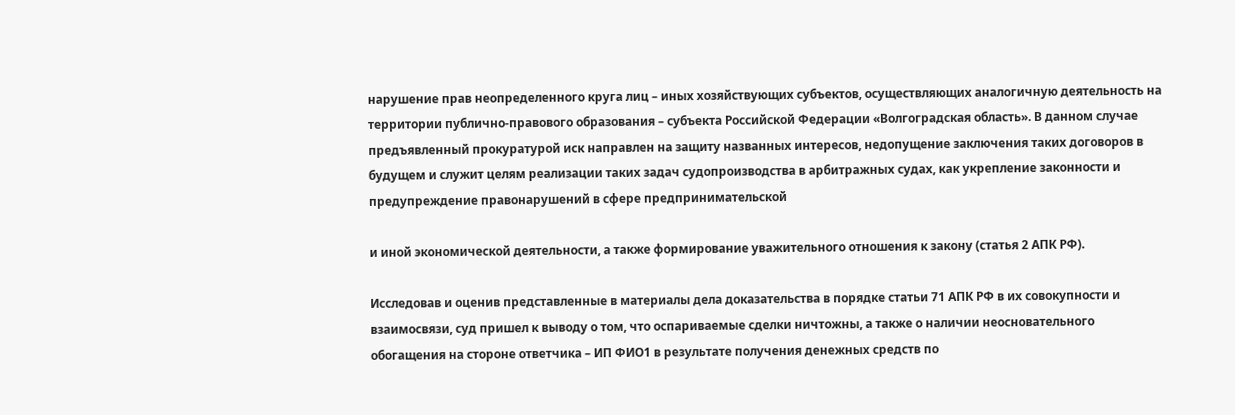нарушение прав неопределенного круга лиц – иных хозяйствующих субъектов, осуществляющих аналогичную деятельность на территории публично-правового образования – субъекта Российской Федерации «Волгоградская область». В данном случае предъявленный прокуратурой иск направлен на защиту названных интересов, недопущение заключения таких договоров в будущем и служит целям реализации таких задач судопроизводства в арбитражных судах, как укрепление законности и предупреждение правонарушений в сфере предпринимательской

и иной экономической деятельности, а также формирование уважительного отношения к закону (статья 2 АПК РФ).

Исследовав и оценив представленные в материалы дела доказательства в порядке статьи 71 АПК РФ в их совокупности и взаимосвязи, суд пришел к выводу о том, что оспариваемые сделки ничтожны, а также о наличии неосновательного обогащения на стороне ответчика – ИП ФИО1 в результате получения денежных средств по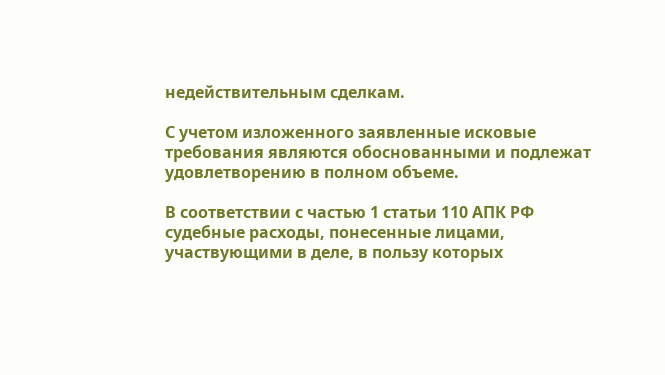недействительным сделкам.

С учетом изложенного заявленные исковые требования являются обоснованными и подлежат удовлетворению в полном объеме.

В соответствии с частью 1 статьи 110 АПК РФ судебные расходы, понесенные лицами, участвующими в деле, в пользу которых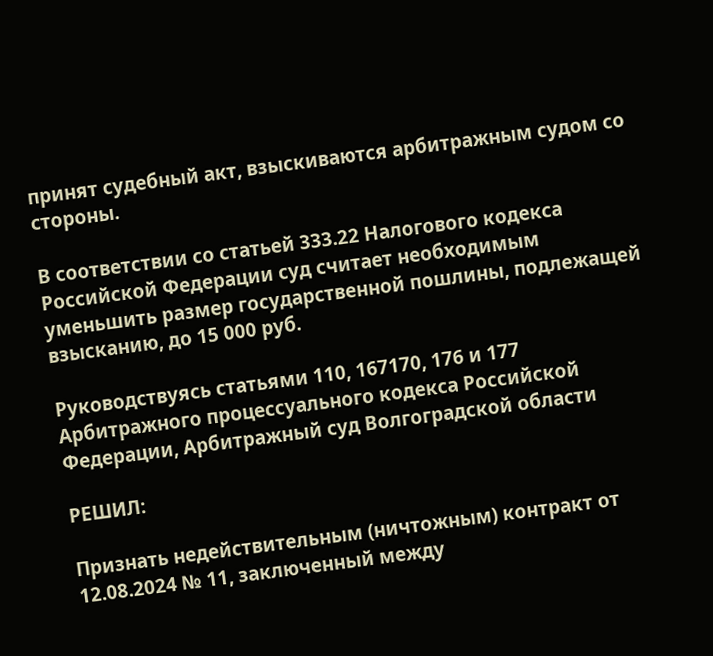принят судебный акт, взыскиваются арбитражным судом со стороны.

В соответствии со статьей 333.22 Налогового кодекса Российской Федерации суд считает необходимым уменьшить размер государственной пошлины, подлежащей взысканию, до 15 000 руб.

Руководствуясь статьями 110, 167170, 176 и 177 Арбитражного процессуального кодекса Российской Федерации, Арбитражный суд Волгоградской области

РЕШИЛ:

Признать недействительным (ничтожным) контракт от 12.08.2024 № 11, заключенный между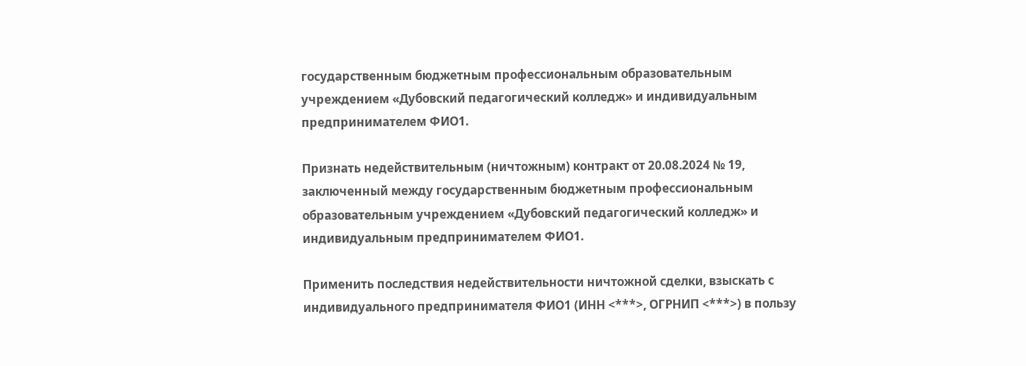государственным бюджетным профессиональным образовательным учреждением «Дубовский педагогический колледж» и индивидуальным предпринимателем ФИО1.

Признать недействительным (ничтожным) контракт от 20.08.2024 № 19, заключенный между государственным бюджетным профессиональным образовательным учреждением «Дубовский педагогический колледж» и индивидуальным предпринимателем ФИО1.

Применить последствия недействительности ничтожной сделки, взыскать с индивидуального предпринимателя ФИО1 (ИНН <***>, ОГРНИП <***>) в пользу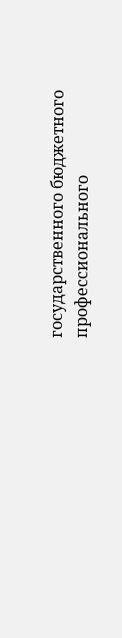государственного бюджетного профессионального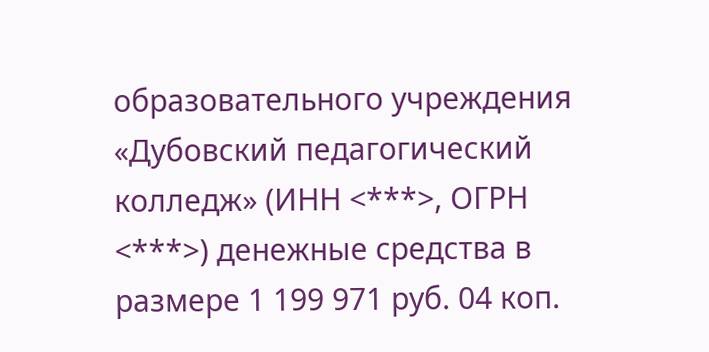образовательного учреждения «Дубовский педагогический колледж» (ИНН <***>, ОГРН <***>) денежные средства в размере 1 199 971 руб. 04 коп.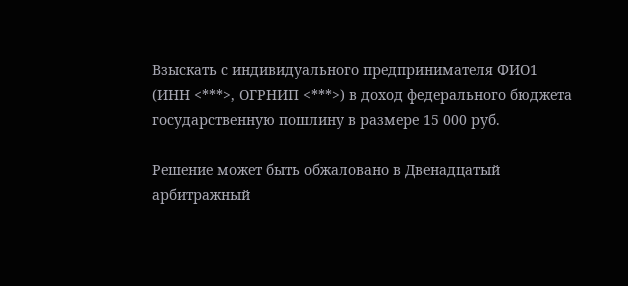Взыскать с индивидуального предпринимателя ФИО1 (ИНН <***>, ОГРНИП <***>) в доход федерального бюджета государственную пошлину в размере 15 000 руб.

Решение может быть обжаловано в Двенадцатый арбитражный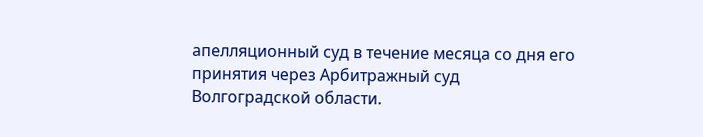апелляционный суд в течение месяца со дня его принятия через Арбитражный суд Волгоградской области.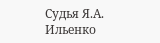Судья Я.А. Ильенко